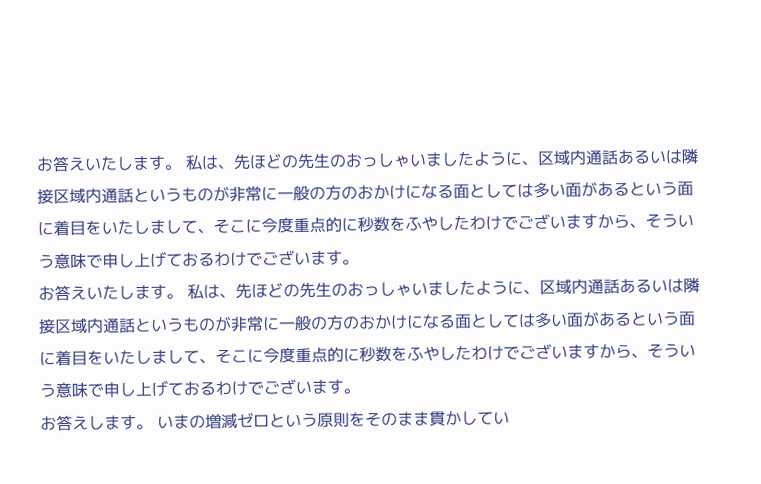お答えいたします。 私は、先ほどの先生のおっしゃいましたように、区域内通話あるいは隣接区域内通話というものが非常に一般の方のおかけになる面としては多い面があるという面に着目をいたしまして、そこに今度重点的に秒数をふやしたわけでございますから、そういう意味で申し上げておるわけでございます。
お答えいたします。 私は、先ほどの先生のおっしゃいましたように、区域内通話あるいは隣接区域内通話というものが非常に一般の方のおかけになる面としては多い面があるという面に着目をいたしまして、そこに今度重点的に秒数をふやしたわけでございますから、そういう意味で申し上げておるわけでございます。
お答えします。 いまの増減ゼロという原則をそのまま貫かしてい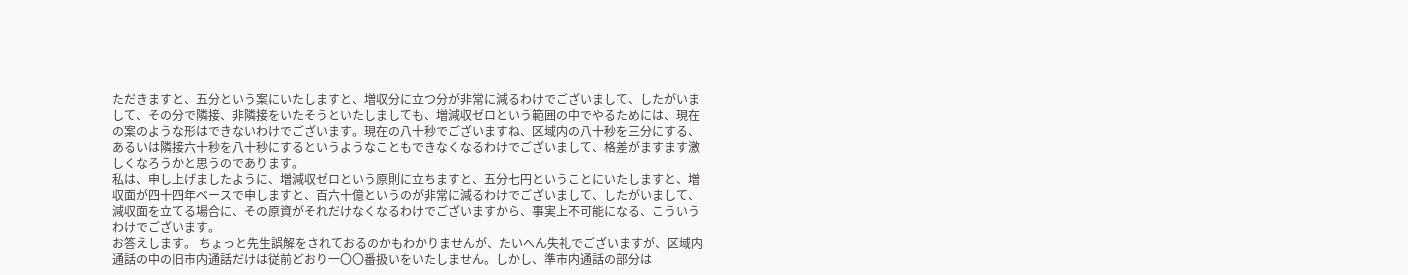ただきますと、五分という案にいたしますと、増収分に立つ分が非常に減るわけでございまして、したがいまして、その分で隣接、非隣接をいたそうといたしましても、増減収ゼロという範囲の中でやるためには、現在の案のような形はできないわけでございます。現在の八十秒でございますね、区域内の八十秒を三分にする、あるいは隣接六十秒を八十秒にするというようなこともできなくなるわけでございまして、格差がますます激しくなろうかと思うのであります。
私は、申し上げましたように、増減収ゼロという原則に立ちますと、五分七円ということにいたしますと、増収面が四十四年ベースで申しますと、百六十億というのが非常に減るわけでございまして、したがいまして、減収面を立てる場合に、その原資がそれだけなくなるわけでございますから、事実上不可能になる、こういうわけでございます。
お答えします。 ちょっと先生誤解をされておるのかもわかりませんが、たいへん失礼でございますが、区域内通話の中の旧市内通話だけは従前どおり一〇〇番扱いをいたしません。しかし、準市内通話の部分は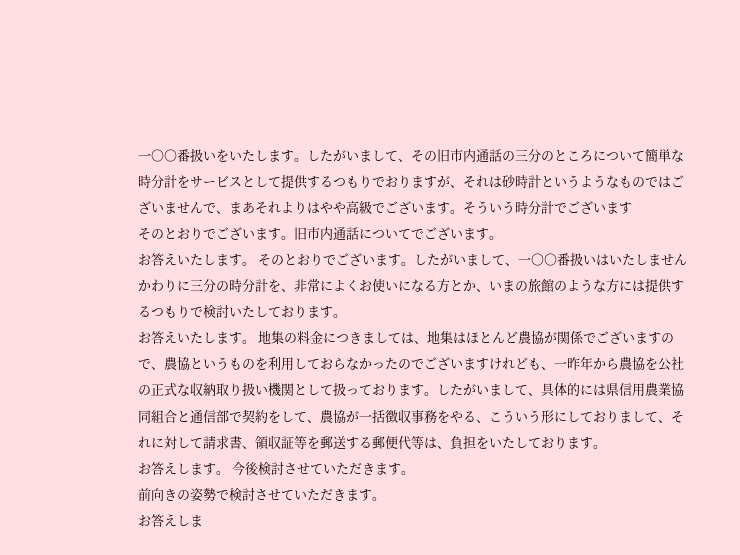一〇〇番扱いをいたします。したがいまして、その旧市内通話の三分のところについて簡単な時分計をサービスとして提供するつもりでおりますが、それは砂時計というようなものではございませんで、まあそれよりはやや高級でございます。そういう時分計でございます
そのとおりでございます。旧市内通話についてでございます。
お答えいたします。 そのとおりでございます。したがいまして、一〇〇番扱いはいたしませんかわりに三分の時分計を、非常によくお使いになる方とか、いまの旅館のような方には提供するつもりで検討いたしております。
お答えいたします。 地集の料金につきましては、地集はほとんど農協が関係でございますので、農協というものを利用しておらなかったのでございますけれども、一昨年から農協を公社の正式な収納取り扱い機関として扱っております。したがいまして、具体的には県信用農業協同組合と通信部で契約をして、農協が一括徴収事務をやる、こういう形にしておりまして、それに対して請求書、領収証等を郵送する郵便代等は、負担をいたしております。
お答えします。 今後検討させていただきます。
前向きの姿勢で検討させていただきます。
お答えしま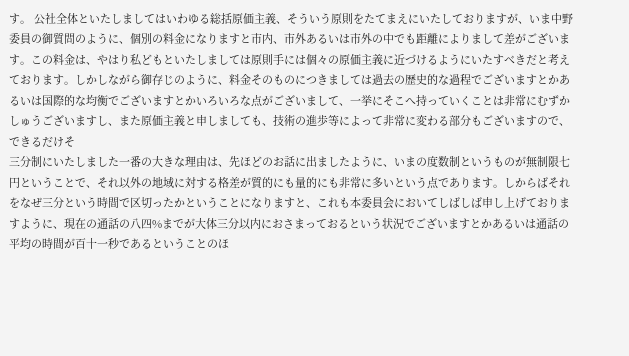す。 公社全体といたしましてはいわゆる総括原価主義、そういう原則をたてまえにいたしておりますが、いま中野委員の御質問のように、個別の料金になりますと市内、市外あるいは市外の中でも距離によりまして差がございます。この料金は、やはり私どもといたしましては原則手には個々の原価主義に近づけるようにいたすべきだと考えております。しかしながら御存じのように、料金そのものにつきましては過去の歴史的な過程でございますとかあるいは国際的な均衡でございますとかいろいろな点がございまして、一挙にそこへ持っていくことは非常にむずかしゅうございますし、また原価主義と申しましても、技術の進歩等によって非常に変わる部分もございますので、できるだけそ
三分制にいたしました一番の大きな理由は、先ほどのお話に出ましたように、いまの度数制というものが無制限七円ということで、それ以外の地域に対する格差が質的にも量的にも非常に多いという点であります。しからばそれをなぜ三分という時間で区切ったかということになりますと、これも本委員会においてしばしば申し上げておりますように、現在の通話の八四%までが大体三分以内におさまっておるという状況でございますとかあるいは通話の平均の時間が百十一秒であるということのほ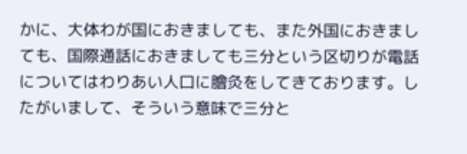かに、大体わが国におきましても、また外国におきましても、国際通話におきましても三分という区切りが電話についてはわりあい人口に膾灸をしてきております。したがいまして、そういう意味で三分と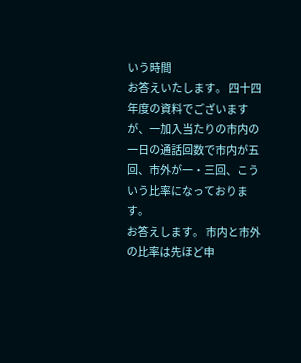いう時間
お答えいたします。 四十四年度の資料でございますが、一加入当たりの市内の一日の通話回数で市内が五回、市外が一・三回、こういう比率になっております。
お答えします。 市内と市外の比率は先ほど申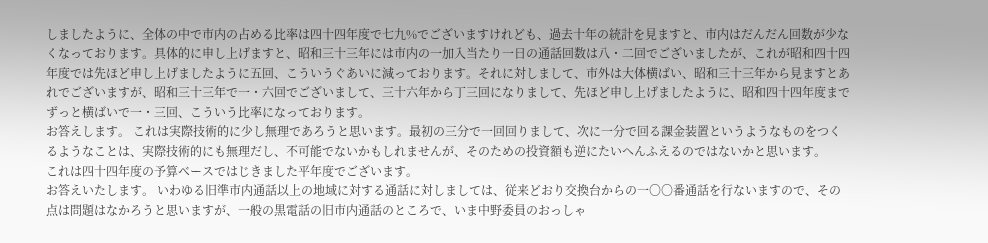しましたように、全体の中で市内の占める比率は四十四年度で七九%でございますけれども、過去十年の統計を見ますと、市内はだんだん回数が少なくなっております。具体的に申し上げますと、昭和三十三年には市内の一加入当たり一日の通話回数は八・二回でございましたが、これが昭和四十四年度では先ほど申し上げましたように五回、こういうぐあいに減っております。それに対しまして、市外は大体横ばい、昭和三十三年から見ますとあれでございますが、昭和三十三年で一・六回でございまして、三十六年から丁三回になりまして、先ほど申し上げましたように、昭和四十四年度までずっと横ばいで一・三回、こういう比率になっております。
お答えします。 これは実際技術的に少し無理であろうと思います。最初の三分で一回回りまして、次に一分で回る課金装置というようなものをつくるようなことは、実際技術的にも無理だし、不可能でないかもしれませんが、そのための投資額も逆にたいへんふえるのではないかと思います。
これは四十四年度の予算ベースではじきました平年度でございます。
お答えいたします。 いわゆる旧準市内通話以上の地域に対する通話に対しましては、従来どおり交換台からの一〇〇番通話を行ないますので、その点は問題はなかろうと思いますが、一般の黒電話の旧市内通話のところで、いま中野委員のおっしゃ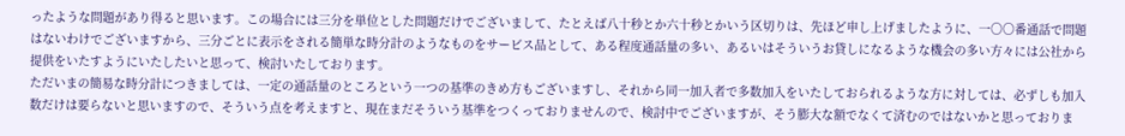ったような問題があり得ると思います。この場合には三分を単位とした問題だけでございまして、たとえば八十秒とか六十秒とかいう区切りは、先ほど申し上げましたように、一〇〇番通話で問題はないわけでございますから、三分ごとに表示をされる簡単な時分計のようなものをサービス品として、ある程度通話量の多い、あるいはそういうお貸しになるような機会の多い方々には公社から提供をいたすようにいたしたいと思って、検討いたしております。
ただいまの簡易な時分計につきましては、一定の通話量のところという一つの基準のきめ方もございますし、それから同一加入者で多数加入をいたしておられるような方に対しては、必ずしも加入数だけは要らないと思いますので、そういう点を考えますと、現在まだそういう基準をつくっておりませんので、検討中でございますが、そう膨大な額でなくて済むのではないかと思っておりま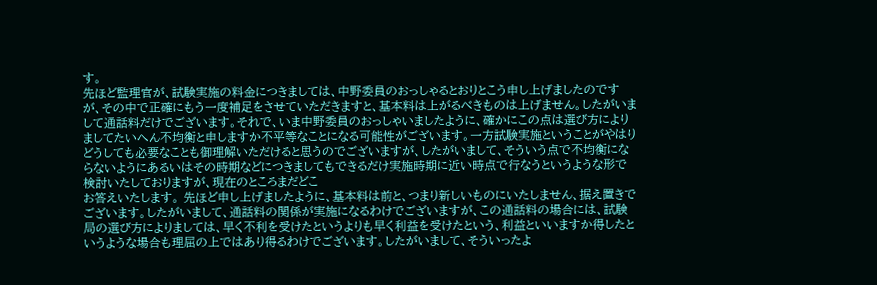す。
先ほど監理官が、試験実施の料金につきましては、中野委員のおっしゃるとおりとこう申し上げましたのですが、その中で正確にもう一度補足をさせていただきますと、基本料は上がるべきものは上げません。したがいまして通話料だけでございます。それで、いま中野委員のおっしゃいましたように、確かにこの点は選び方によりましてたいへん不均衡と申しますか不平等なことになる可能性がございます。一方試験実施ということがやはりどうしても必要なことも御理解いただけると思うのでございますが、したがいまして、そういう点で不均衡にならないようにあるいはその時期などにつきましてもできるだけ実施時期に近い時点で行なうというような形で検討いたしておりますが、現在のところまだどこ
お答えいたします。 先ほど申し上げましたように、基本料は前と、つまり新しいものにいたしません、据え置きでございます。したがいまして、通話料の関係が実施になるわけでございますが、この通話料の場合には、試験局の選び方によりましては、早く不利を受けたというよりも早く利益を受けたという、利益といいますか得したというような場合も理屈の上ではあり得るわけでございます。したがいまして、そういったよ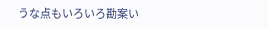うな点もいろいろ勘案い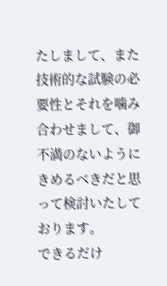たしまして、また技術的な試験の必要性とそれを噛み合わせまして、御不満のないようにきめるべきだと思って検討いたしております。
できるだけ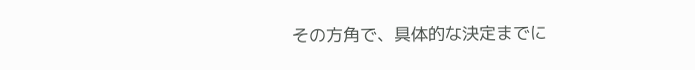その方角で、具体的な決定までに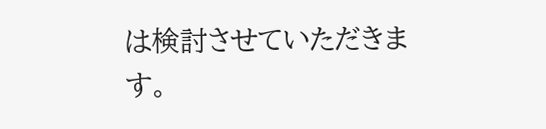は検討させていただきます。